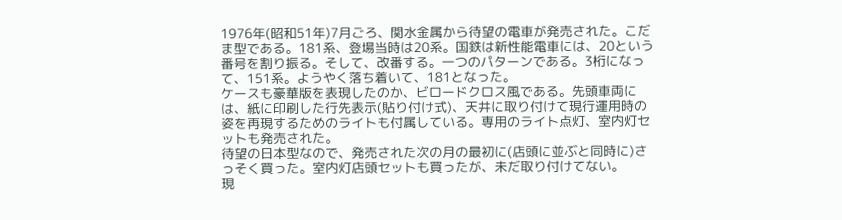1976年(昭和51年)7月ごろ、関水金属から待望の電車が発売された。こだま型である。181系、登場当時は20系。国鉄は新性能電車には、20という番号を割り振る。そして、改番する。一つのパターンである。3桁になって、151系。ようやく落ち着いて、181となった。
ケースも豪華版を表現したのか、ビロードクロス風である。先頭車両には、紙に印刷した行先表示(貼り付け式)、天井に取り付けて現行運用時の姿を再現するためのライトも付属している。専用のライト点灯、室内灯セットも発売された。
待望の日本型なので、発売された次の月の最初に(店頭に並ぶと同時に)さっそく買った。室内灯店頭セットも買ったが、未だ取り付けてない。
現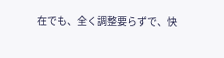在でも、全く調整要らずで、快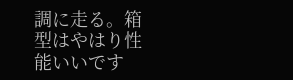調に走る。箱型はやはり性能いいです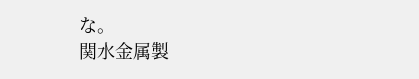な。
関水金属製